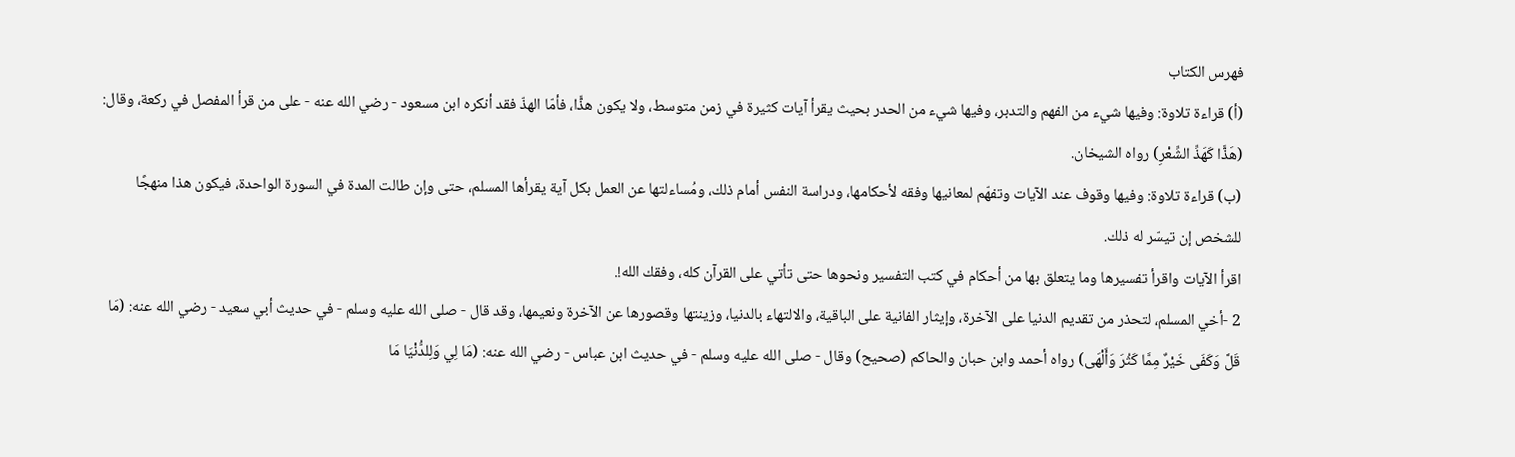فهرس الكتاب
(أ) قراءة تلاوة: وفيها شيء من الفهم والتدبر، وفيها شيء من الحدر بحيث يقرأ آيات كثيرة في زمن متوسط، ولا يكون هذًّا، فأمّا الهذّ فقد أنكره ابن مسعود - رضي الله عنه - على من قرأ المفصل في ركعة، وقال: (هَذًّا كَهَذِّ الشِّعْرِ) رواه الشيخان.
(ب) قراءة تلاوة: وفيها وقوف عند الآيات وتفهّم لمعانيها وفقه لأحكامها، ودراسة النفس أمام ذلك، ومُساءلتها عن العمل بكل آية يقرأها المسلم، حتى وإن طالت المدة في السورة الواحدة، فيكون هذا منهجًا للشخص إن تيسّر له ذلك.
اقرأ الآيات واقرأ تفسيرها وما يتعلق بها من أحكام في كتب التفسير ونحوها حتى تأتي على القرآن كله، وفقك الله!.
2 -أخي المسلم، لتحذر من تقديم الدنيا على الآخرة، وإيثار الفانية على الباقية، والالتهاء بالدنيا، وزينتها وقصورها عن الآخرة ونعيمها، وقد قال - صلى الله عليه وسلم - في حديث أبي سعيد - رضي الله عنه: (مَا قَلَّ وَكَفَى خَيْرٌ مِمَّا كَثُرَ وَأَلْهَى) رواه أحمد وابن حبان والحاكم (صحيح) وقال - صلى الله عليه وسلم - في حديث ابن عباس - رضي الله عنه: (مَا لِي وَلِلدُّنْيَا مَا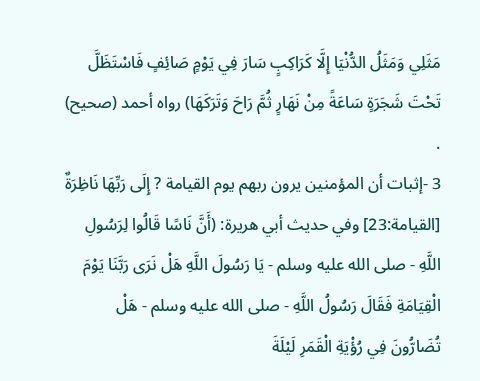مَثَلِي وَمَثَلُ الدُّنْيَا إِلَّا كَرَاكِبٍ سَارَ فِي يَوْمٍ صَائِفٍ فَاسْتَظَلَّ تَحْتَ شَجَرَةٍ سَاعَةً مِنْ نَهَارٍ ثُمَّ رَاحَ وَتَرَكَهَا) رواه أحمد (صحيح) .
3 -إثبات أن المؤمنين يرون ربهم يوم القيامة ? إِلَى رَبِّهَا نَاظِرَةٌ [القيامة:23] وفي حديث أبي هريرة: (أَنَّ نَاسًا قَالُوا لِرَسُولِ اللَّهِ - صلى الله عليه وسلم - يَا رَسُولَ اللَّهِ هَلْ نَرَى رَبَّنَا يَوْمَ الْقِيَامَةِ فَقَالَ رَسُولُ اللَّهِ - صلى الله عليه وسلم - هَلْ تُضَارُّونَ فِي رُؤْيَةِ الْقَمَرِ لَيْلَةَ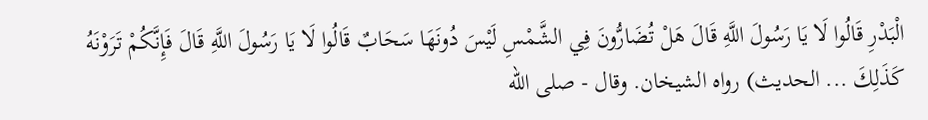الْبَدْرِ قَالُوا لَا يَا رَسُولَ اللَّهِ قَالَ هَلْ تُضَارُّونَ فِي الشَّمْسِ لَيْسَ دُونَهَا سَحَابٌ قَالُوا لَا يَا رَسُولَ اللَّهِ قَالَ فَإِنَّكُمْ تَرَوْنَهُ كَذَلِكَ ... الحديث) رواه الشيخان. وقال - صلى الله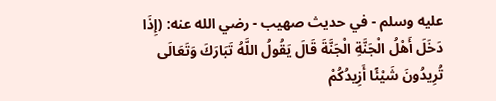عليه وسلم - في حديث صهيب - رضي الله عنه: (إِذَا دَخَلَ أَهْلُ الْجَنَّةِ الْجَنَّةَ قَالَ يَقُولُ اللَّهُ تَبَارَكَ وَتَعَالَى تُرِيدُونَ شَيْئًا أَزِيدُكُمْ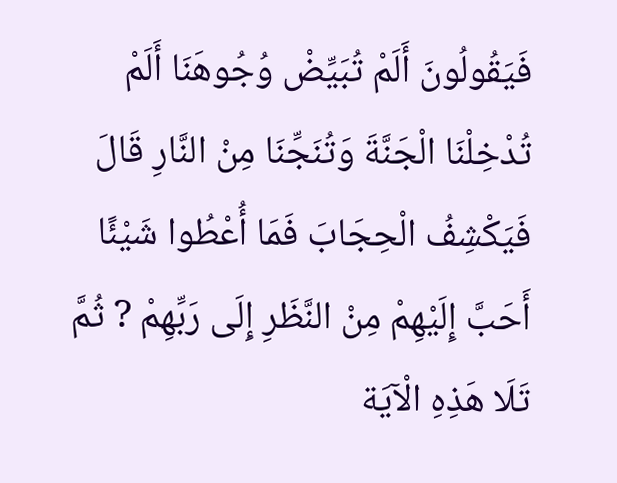فَيَقُولُونَ أَلَمْ تُبَيِّضْ وُجُوهَنَا أَلَمْ تُدْخِلْنَا الْجَنَّةَ وَتُنَجِّنَا مِنْ النَّارِ قَالَ فَيَكْشِفُ الْحِجَابَ فَمَا أُعْطُوا شَيْئًا أَحَبَّ إِلَيْهِمْ مِنْ النَّظَرِ إِلَى رَبِّهِمْ ? ثُمَّ تَلَا هَذِهِ الْآيَة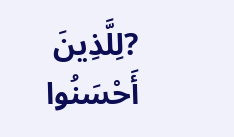?لِلَّذِينَ أَحْسَنُوا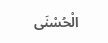الْحُسْنَى